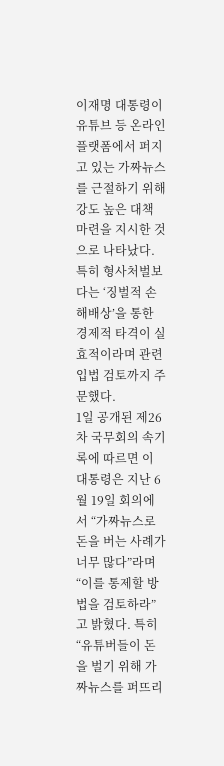이재명 대통령이 유튜브 등 온라인 플랫폼에서 퍼지고 있는 가짜뉴스를 근절하기 위해 강도 높은 대책 마련을 지시한 것으로 나타났다. 특히 형사처벌보다는 ‘징벌적 손해배상’을 통한 경제적 타격이 실효적이라며 관련 입법 검토까지 주문했다.
1일 공개된 제26차 국무회의 속기록에 따르면 이 대통령은 지난 6월 19일 회의에서 “가짜뉴스로 돈을 버는 사례가 너무 많다”라며 “이를 통제할 방법을 검토하라”고 밝혔다. 특히 “유튜버들이 돈을 벌기 위해 가짜뉴스를 퍼뜨리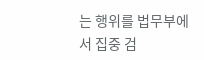는 행위를 법무부에서 집중 검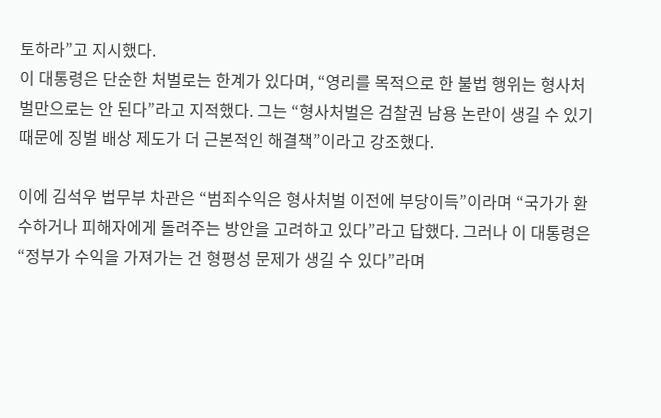토하라”고 지시했다.
이 대통령은 단순한 처벌로는 한계가 있다며, “영리를 목적으로 한 불법 행위는 형사처벌만으로는 안 된다”라고 지적했다. 그는 “형사처벌은 검찰권 남용 논란이 생길 수 있기 때문에 징벌 배상 제도가 더 근본적인 해결책”이라고 강조했다.

이에 김석우 법무부 차관은 “범죄수익은 형사처벌 이전에 부당이득”이라며 “국가가 환수하거나 피해자에게 돌려주는 방안을 고려하고 있다”라고 답했다. 그러나 이 대통령은 “정부가 수익을 가져가는 건 형평성 문제가 생길 수 있다”라며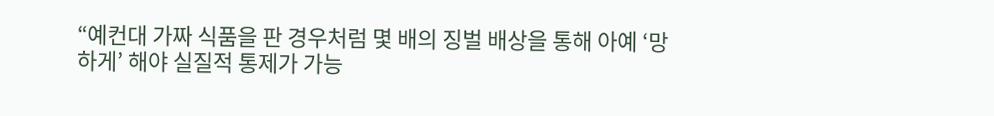“예컨대 가짜 식품을 판 경우처럼 몇 배의 징벌 배상을 통해 아예 ‘망하게’ 해야 실질적 통제가 가능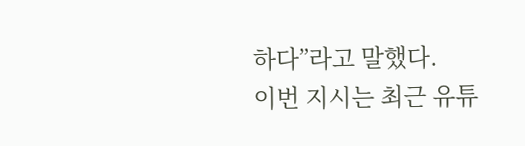하다”라고 말했다.
이번 지시는 최근 유튜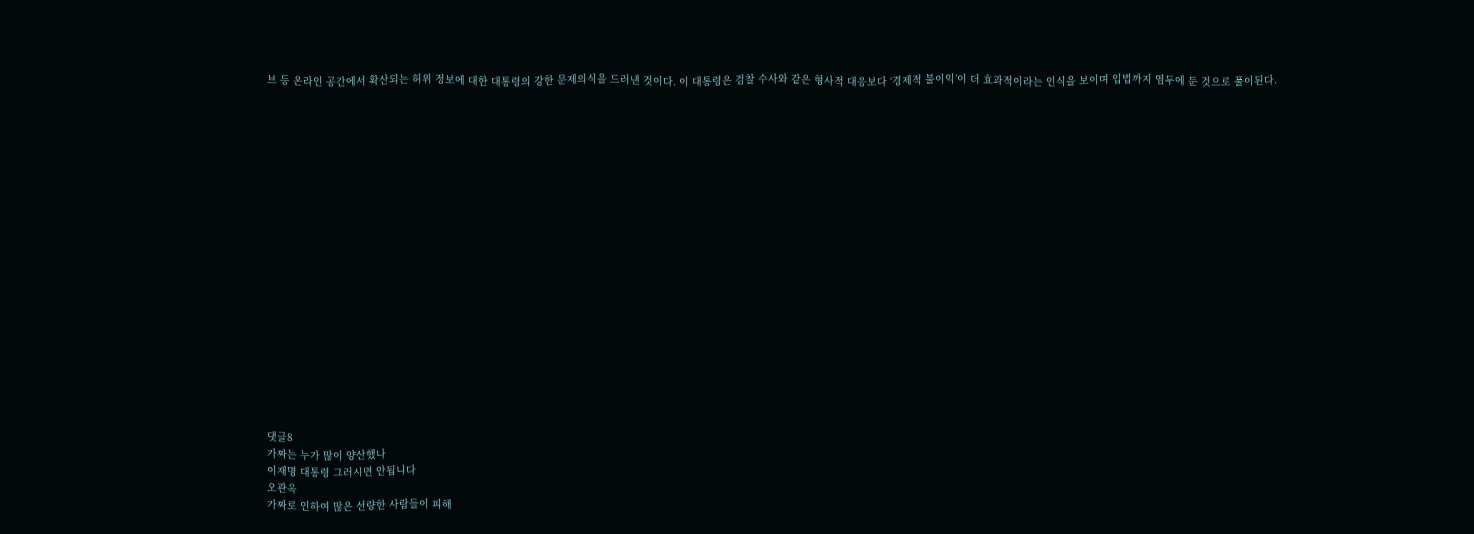브 등 온라인 공간에서 확산되는 허위 정보에 대한 대통령의 강한 문제의식을 드러낸 것이다. 이 대통령은 검찰 수사와 같은 형사적 대응보다 ‘경제적 불이익’이 더 효과적이라는 인식을 보이며 입법까지 염두에 둔 것으로 풀이된다.




















댓글8
가짜는 누가 많이 양산했나
이재명 대통령 그러시면 안됩니다
오관옥
가짜로 인하여 많은 선량한 사람들이 피해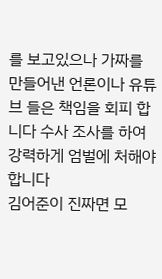를 보고있으나 가짜를 만들어낸 언론이나 유튜브 들은 책임을 회피 합니다 수사 조사를 하여 강력하게 엄벌에 처해야 합니다
김어준이 진짜면 모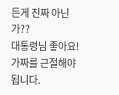든게 진짜 아닌가??
대통령님 좋아요! 가짜를 근절해야 됩니다.